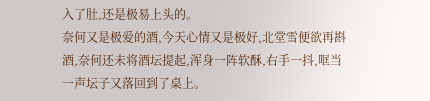入了肚,还是极易上头的。
奈何又是极爱的酒,今天心情又是极好,北堂雪便欲再斟酒,奈何还未将酒坛提起,浑身一阵软酥,右手一抖,哐当一声坛子又落回到了桌上。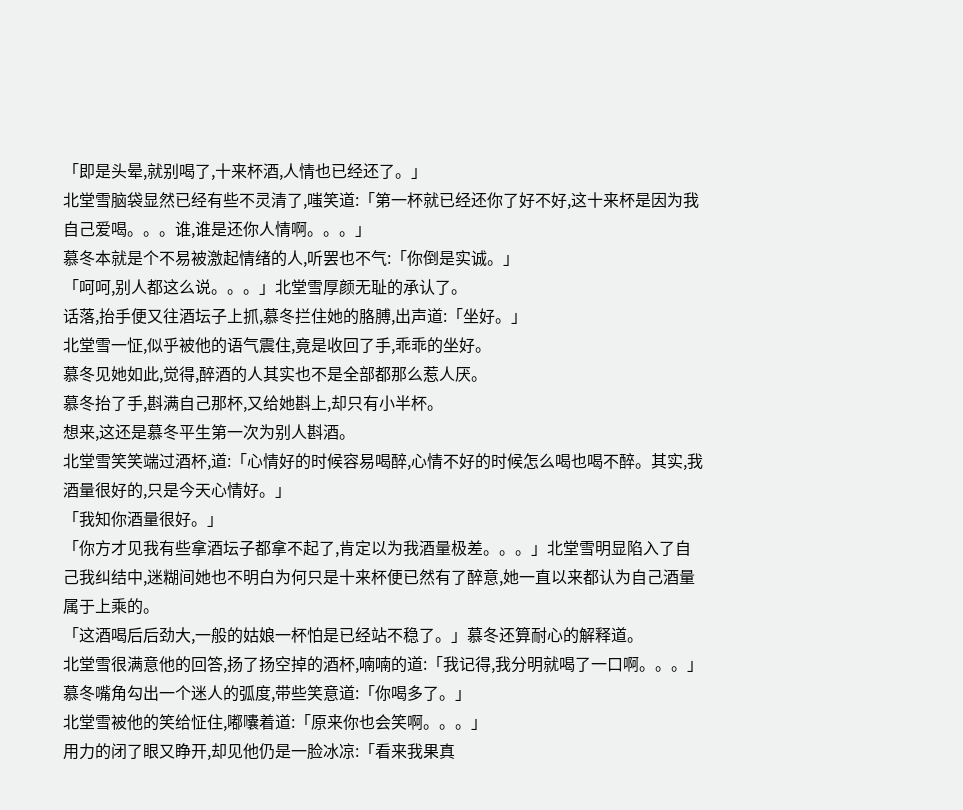「即是头晕,就别喝了,十来杯酒,人情也已经还了。」
北堂雪脑袋显然已经有些不灵清了,嗤笑道:「第一杯就已经还你了好不好,这十来杯是因为我自己爱喝。。。谁,谁是还你人情啊。。。」
慕冬本就是个不易被激起情绪的人,听罢也不气:「你倒是实诚。」
「呵呵,别人都这么说。。。」北堂雪厚颜无耻的承认了。
话落,抬手便又往酒坛子上抓,慕冬拦住她的胳膊,出声道:「坐好。」
北堂雪一怔,似乎被他的语气震住,竟是收回了手,乖乖的坐好。
慕冬见她如此,觉得,醉酒的人其实也不是全部都那么惹人厌。
慕冬抬了手,斟满自己那杯,又给她斟上,却只有小半杯。
想来,这还是慕冬平生第一次为别人斟酒。
北堂雪笑笑端过酒杯,道:「心情好的时候容易喝醉,心情不好的时候怎么喝也喝不醉。其实,我酒量很好的,只是今天心情好。」
「我知你酒量很好。」
「你方才见我有些拿酒坛子都拿不起了,肯定以为我酒量极差。。。」北堂雪明显陷入了自己我纠结中,迷糊间她也不明白为何只是十来杯便已然有了醉意,她一直以来都认为自己酒量属于上乘的。
「这酒喝后后劲大,一般的姑娘一杯怕是已经站不稳了。」慕冬还算耐心的解释道。
北堂雪很满意他的回答,扬了扬空掉的酒杯,喃喃的道:「我记得,我分明就喝了一口啊。。。」
慕冬嘴角勾出一个迷人的弧度,带些笑意道:「你喝多了。」
北堂雪被他的笑给怔住,嘟囔着道:「原来你也会笑啊。。。」
用力的闭了眼又睁开,却见他仍是一脸冰凉:「看来我果真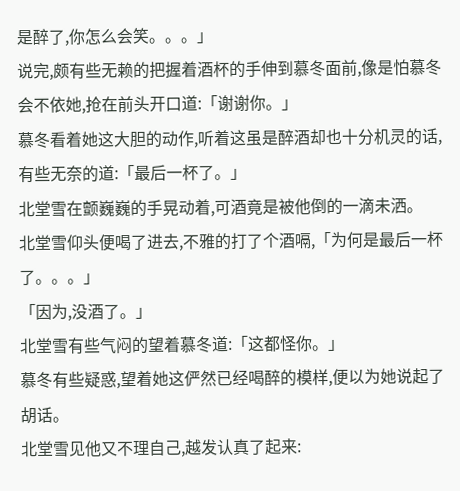是醉了,你怎么会笑。。。」
说完,颇有些无赖的把握着酒杯的手伸到慕冬面前,像是怕慕冬会不依她,抢在前头开口道:「谢谢你。」
慕冬看着她这大胆的动作,听着这虽是醉酒却也十分机灵的话,有些无奈的道:「最后一杯了。」
北堂雪在颤巍巍的手晃动着,可酒竟是被他倒的一滴未洒。
北堂雪仰头便喝了进去,不雅的打了个酒嗝,「为何是最后一杯了。。。」
「因为,没酒了。」
北堂雪有些气闷的望着慕冬道:「这都怪你。」
慕冬有些疑惑,望着她这俨然已经喝醉的模样,便以为她说起了胡话。
北堂雪见他又不理自己,越发认真了起来: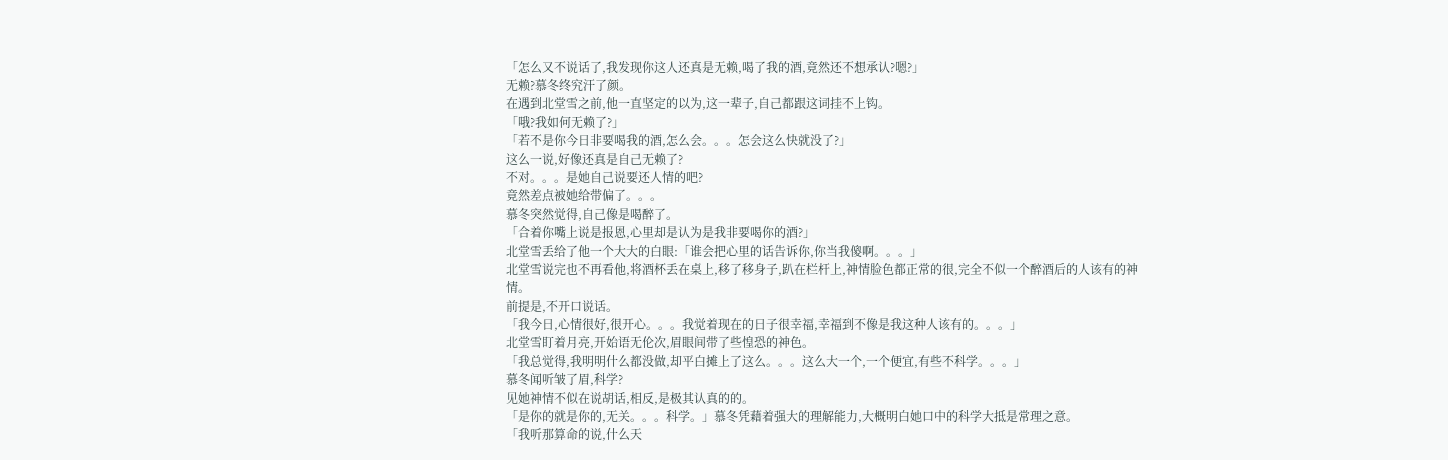「怎么又不说话了,我发现你这人还真是无赖,喝了我的酒,竟然还不想承认?嗯?」
无赖?慕冬终究汗了颜。
在遇到北堂雪之前,他一直坚定的以为,这一辈子,自己都跟这词挂不上钩。
「哦?我如何无赖了?」
「若不是你今日非要喝我的酒,怎么会。。。怎会这么快就没了?」
这么一说,好像还真是自己无赖了?
不对。。。是她自己说要还人情的吧?
竟然差点被她给带偏了。。。
慕冬突然觉得,自己像是喝醉了。
「合着你嘴上说是报恩,心里却是认为是我非要喝你的酒?」
北堂雪丢给了他一个大大的白眼:「谁会把心里的话告诉你,你当我傻啊。。。」
北堂雪说完也不再看他,将酒杯丢在桌上,移了移身子,趴在栏杆上,神情脸色都正常的很,完全不似一个醉酒后的人该有的神情。
前提是,不开口说话。
「我今日,心情很好,很开心。。。我觉着现在的日子很幸福,幸福到不像是我这种人该有的。。。」
北堂雪盯着月亮,开始语无伦次,眉眼间带了些惶恐的神色。
「我总觉得,我明明什么都没做,却平白摊上了这么。。。这么大一个,一个便宜,有些不科学。。。」
慕冬闻听皱了眉,科学?
见她神情不似在说胡话,相反,是极其认真的的。
「是你的就是你的,无关。。。科学。」慕冬凭藉着强大的理解能力,大概明白她口中的科学大抵是常理之意。
「我听那算命的说,什么天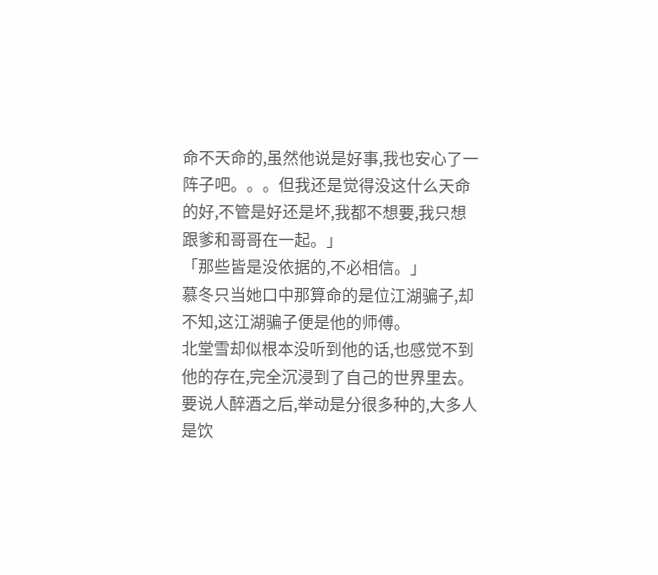命不天命的,虽然他说是好事,我也安心了一阵子吧。。。但我还是觉得没这什么天命的好,不管是好还是坏,我都不想要,我只想跟爹和哥哥在一起。」
「那些皆是没依据的,不必相信。」
慕冬只当她口中那算命的是位江湖骗子,却不知,这江湖骗子便是他的师傅。
北堂雪却似根本没听到他的话,也感觉不到他的存在,完全沉浸到了自己的世界里去。
要说人醉酒之后,举动是分很多种的,大多人是饮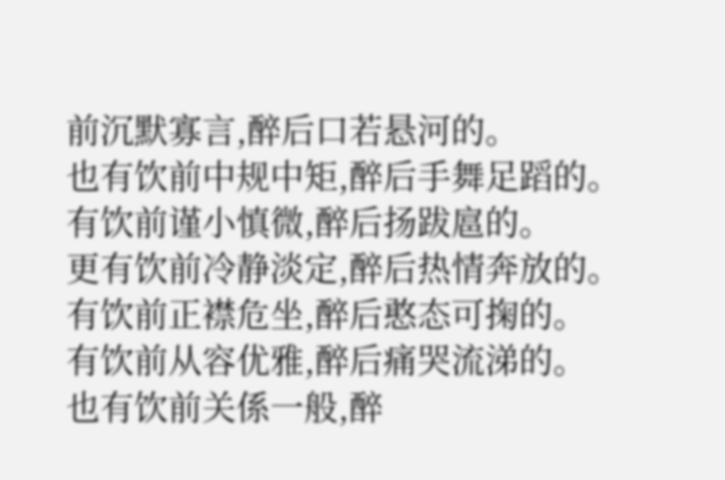前沉默寡言,醉后口若悬河的。
也有饮前中规中矩,醉后手舞足蹈的。
有饮前谨小慎微,醉后扬跋扈的。
更有饮前冷静淡定,醉后热情奔放的。
有饮前正襟危坐,醉后憨态可掬的。
有饮前从容优雅,醉后痛哭流涕的。
也有饮前关係一般,醉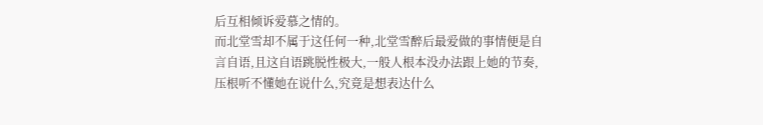后互相倾诉爱慕之情的。
而北堂雪却不属于这任何一种,北堂雪醉后最爱做的事情便是自言自语,且这自语跳脱性极大,一般人根本没办法跟上她的节奏,压根听不懂她在说什么,究竟是想表达什么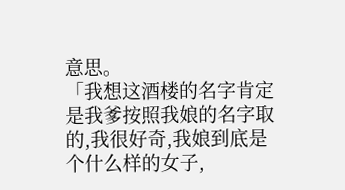意思。
「我想这酒楼的名字肯定是我爹按照我娘的名字取的,我很好奇,我娘到底是个什么样的女子,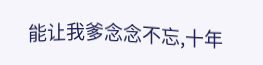能让我爹念念不忘,十年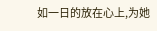如一日的放在心上,为她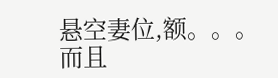悬空妻位,额。。。而且